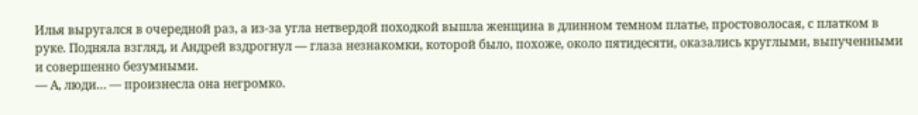Илья выругался в очередной раз, а из-за угла нетвердой походкой вышла женщина в длинном темном платье, простоволосая, с платком в руке. Подняла взгляд, и Андрей вздрогнул — глаза незнакомки, которой было, похоже, около пятидесяти, оказались круглыми, выпученными и совершенно безумными.
— А, люди… — произнесла она негромко.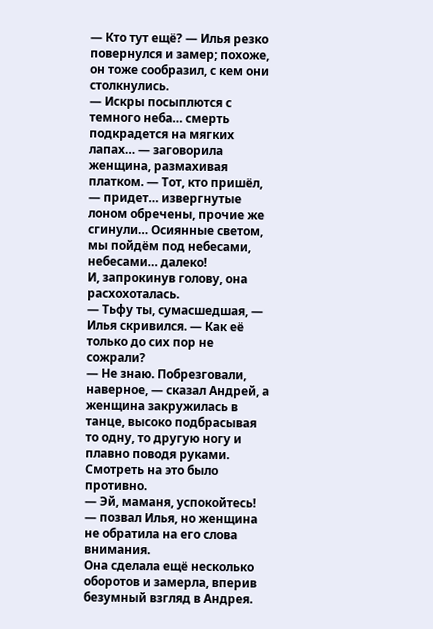— Кто тут ещё? — Илья резко повернулся и замер; похоже, он тоже сообразил, с кем они столкнулись.
— Искры посыплются с темного неба… смерть подкрадется на мягких лапах… — заговорила женщина, размахивая платком. — Тот, кто пришёл, — придет… извергнутые лоном обречены, прочие же сгинули… Осиянные светом, мы пойдём под небесами, небесами… далеко!
И, запрокинув голову, она расхохоталась.
— Тьфу ты, сумасшедшая, — Илья скривился. — Как её только до сих пор не сожрали?
— Не знаю. Побрезговали, наверное, — сказал Андрей, а женщина закружилась в танце, высоко подбрасывая то одну, то другую ногу и плавно поводя руками.
Смотреть на это было противно.
— Эй, маманя, успокойтесь! — позвал Илья, но женщина не обратила на его слова внимания.
Она сделала ещё несколько оборотов и замерла, вперив безумный взгляд в Андрея.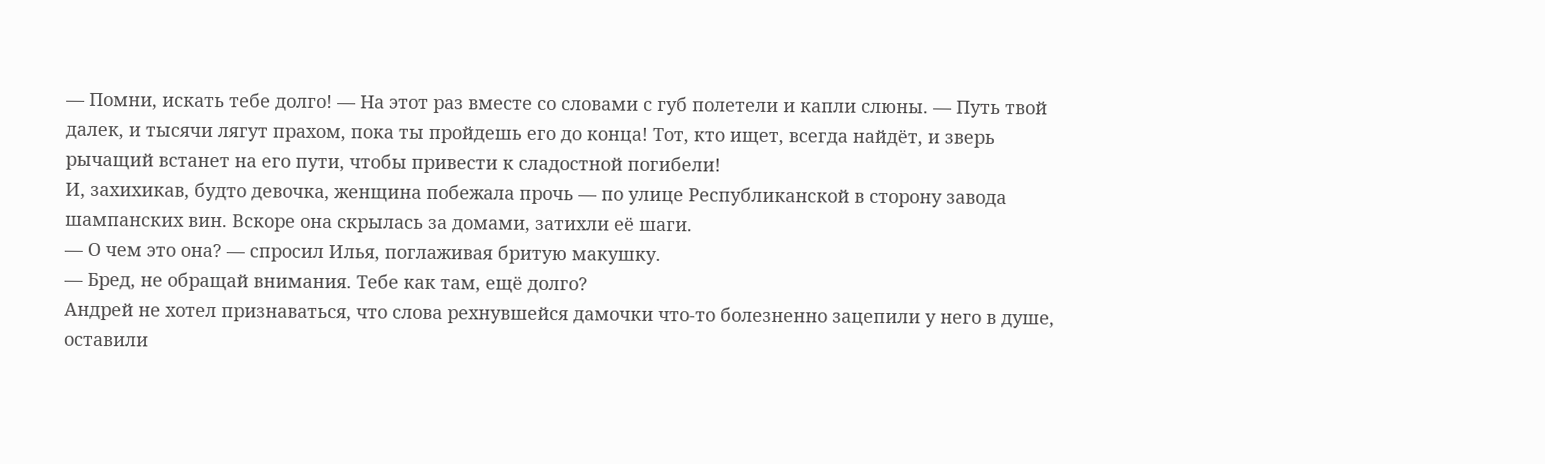— Помни, искать тебе долго! — На этот раз вместе со словами с губ полетели и капли слюны. — Путь твой далек, и тысячи лягут прахом, пока ты пройдешь его до конца! Тот, кто ищет, всегда найдёт, и зверь рычащий встанет на его пути, чтобы привести к сладостной погибели!
И, захихикав, будто девочка, женщина побежала прочь — по улице Республиканской в сторону завода шампанских вин. Вскоре она скрылась за домами, затихли её шаги.
— О чем это она? — спросил Илья, поглаживая бритую макушку.
— Бред, не обращай внимания. Тебе как там, ещё долго?
Андрей не хотел признаваться, что слова рехнувшейся дамочки что-то болезненно зацепили у него в душе, оставили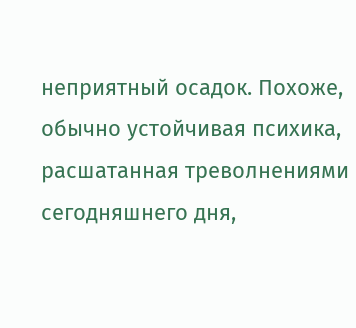неприятный осадок. Похоже, обычно устойчивая психика, расшатанная треволнениями сегодняшнего дня,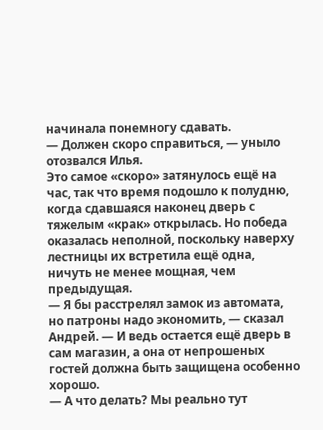начинала понемногу сдавать.
— Должен скоро справиться, — уныло отозвался Илья.
Это самое «скоро» затянулось ещё на час, так что время подошло к полудню, когда сдавшаяся наконец дверь с тяжелым «крак» открылась. Но победа оказалась неполной, поскольку наверху лестницы их встретила ещё одна, ничуть не менее мощная, чем предыдущая.
— Я бы расстрелял замок из автомата, но патроны надо экономить, — сказал Андрей. — И ведь остается ещё дверь в сам магазин, а она от непрошеных гостей должна быть защищена особенно хорошо.
— А что делать? Мы реально тут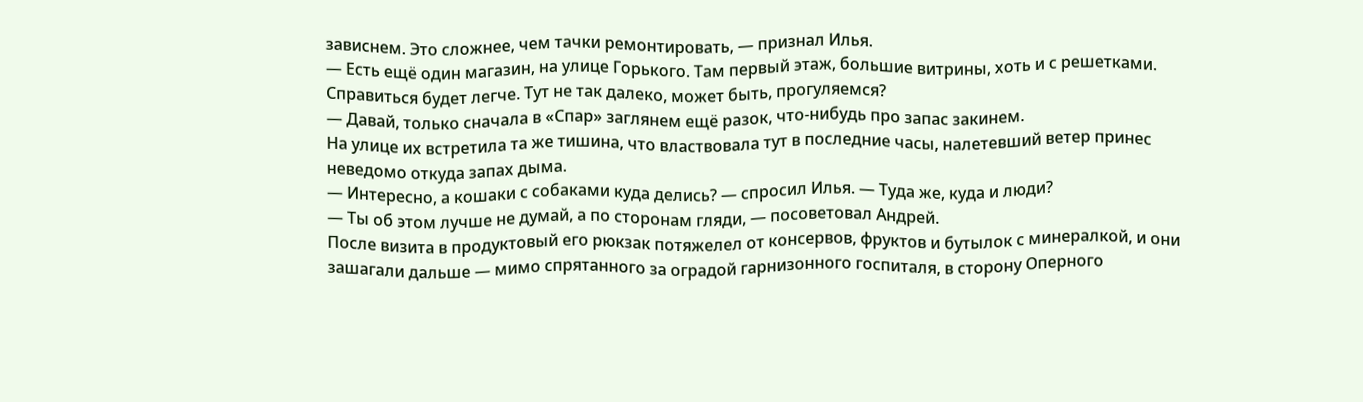зависнем. Это сложнее, чем тачки ремонтировать, — признал Илья.
— Есть ещё один магазин, на улице Горького. Там первый этаж, большие витрины, хоть и с решетками. Справиться будет легче. Тут не так далеко, может быть, прогуляемся?
— Давай, только сначала в «Спар» заглянем ещё разок, что-нибудь про запас закинем.
На улице их встретила та же тишина, что властвовала тут в последние часы, налетевший ветер принес неведомо откуда запах дыма.
— Интересно, а кошаки с собаками куда делись? — спросил Илья. — Туда же, куда и люди?
— Ты об этом лучше не думай, а по сторонам гляди, — посоветовал Андрей.
После визита в продуктовый его рюкзак потяжелел от консервов, фруктов и бутылок с минералкой, и они зашагали дальше — мимо спрятанного за оградой гарнизонного госпиталя, в сторону Оперного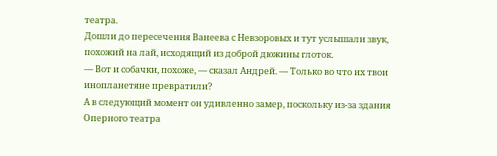театра.
Дошли до пересечения Ванеева с Невзоровых и тут услышали звук, похожий на лай, исходящий из доброй дюжины глоток.
— Вот и собачки, похоже, — сказал Андрей. — Только во что их твои инопланетяне превратили?
А в следующий момент он удивленно замер, поскольку из-за здания Оперного театра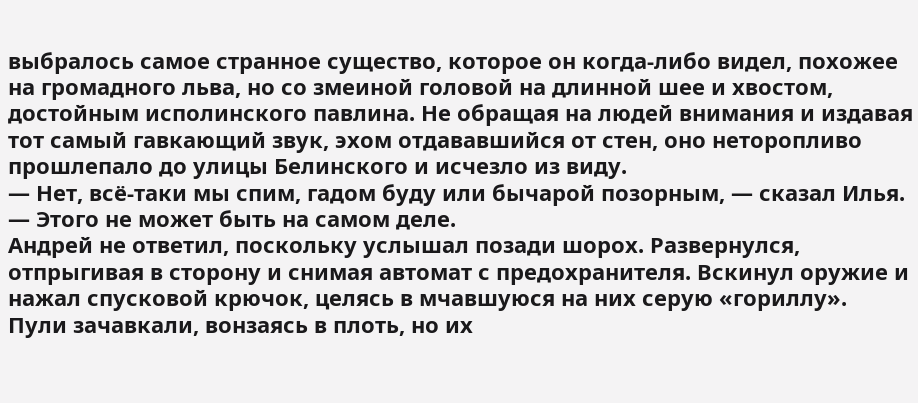выбралось самое странное существо, которое он когда-либо видел, похожее на громадного льва, но со змеиной головой на длинной шее и хвостом, достойным исполинского павлина. Не обращая на людей внимания и издавая тот самый гавкающий звук, эхом отдававшийся от стен, оно неторопливо прошлепало до улицы Белинского и исчезло из виду.
— Нет, всё-таки мы спим, гадом буду или бычарой позорным, — сказал Илья. — Этого не может быть на самом деле.
Андрей не ответил, поскольку услышал позади шорох. Развернулся, отпрыгивая в сторону и снимая автомат с предохранителя. Вскинул оружие и нажал спусковой крючок, целясь в мчавшуюся на них серую «гориллу».
Пули зачавкали, вонзаясь в плоть, но их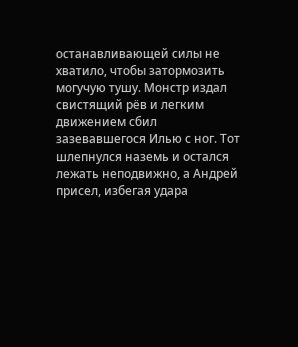останавливающей силы не хватило, чтобы затормозить могучую тушу. Монстр издал свистящий рёв и легким движением сбил зазевавшегося Илью с ног. Тот шлепнулся наземь и остался лежать неподвижно, а Андрей присел, избегая удара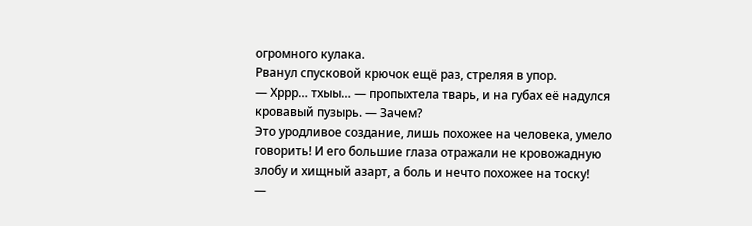огромного кулака.
Рванул спусковой крючок ещё раз, стреляя в упор.
— Хррр… тхыы… — пропыхтела тварь, и на губах её надулся кровавый пузырь. — Зачем?
Это уродливое создание, лишь похожее на человека, умело говорить! И его большие глаза отражали не кровожадную злобу и хищный азарт, а боль и нечто похожее на тоску!
—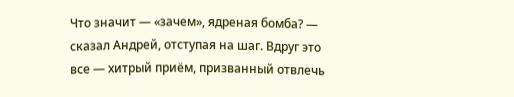Что значит — «зачем», ядреная бомба? — сказал Андрей, отступая на шаг. Вдруг это все — хитрый приём, призванный отвлечь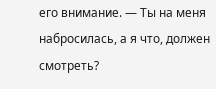его внимание. — Ты на меня набросилась, а я что, должен смотреть?